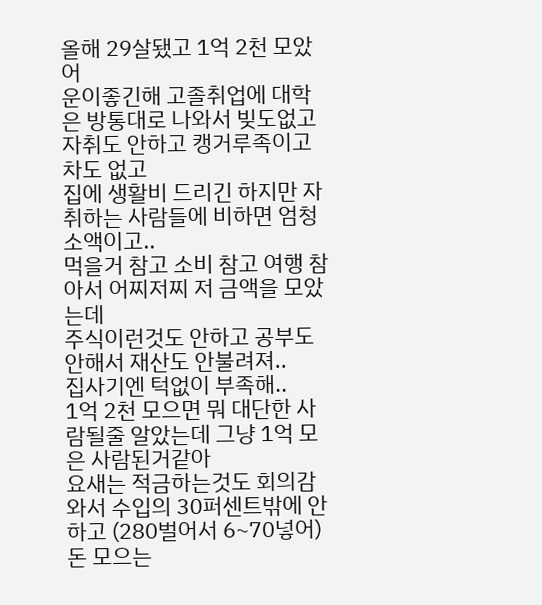올해 29살됐고 1억 2천 모았어
운이좋긴해 고졸취업에 대학은 방통대로 나와서 빚도없고 자취도 안하고 캥거루족이고 차도 없고
집에 생활비 드리긴 하지만 자취하는 사람들에 비하면 엄청 소액이고..
먹을거 참고 소비 참고 여행 참아서 어찌저찌 저 금액을 모았는데
주식이런것도 안하고 공부도 안해서 재산도 안불려져..
집사기엔 턱없이 부족해..
1억 2천 모으면 뭐 대단한 사람될줄 알았는데 그냥 1억 모은 사람된거같아
요새는 적금하는것도 회의감와서 수입의 30퍼센트밖에 안하고 (280벌어서 6~70넣어)
돈 모으는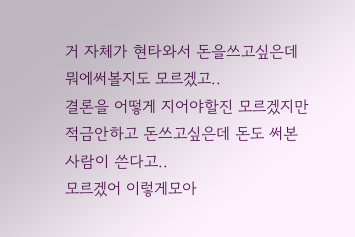거 자체가 현타와서 돈을쓰고싶은데 뭐에써볼지도 모르겠고..
결론을 어떻게 지어야할진 모르겠지만 적금안하고 돈쓰고싶은데 돈도 써본사람이 쓴다고..
모르겠어 이렇게모아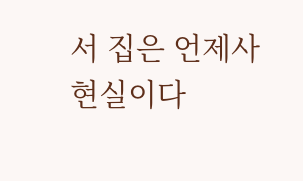서 집은 언제사 현실이다